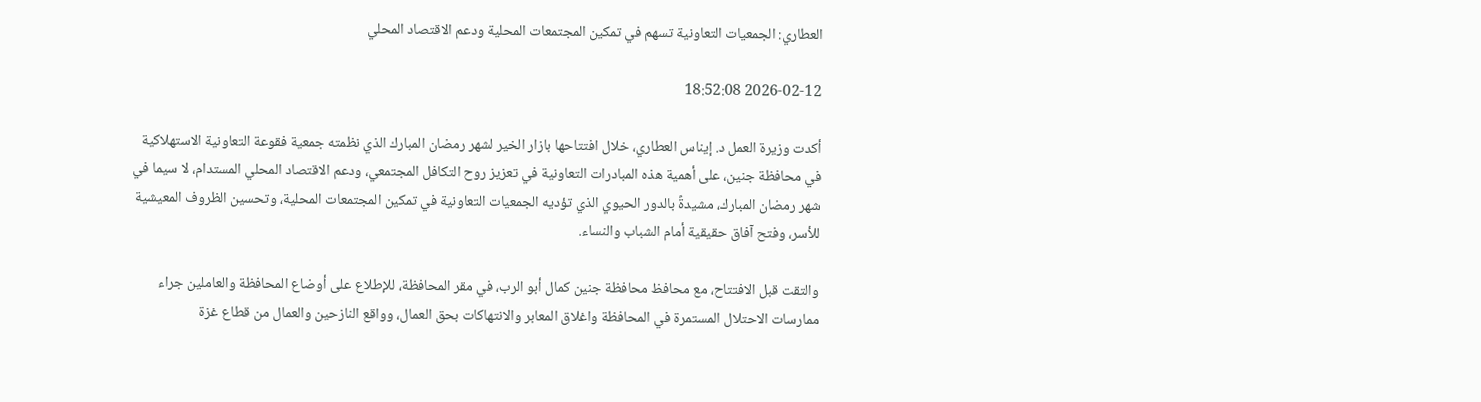العطاري: الجمعيات التعاونية تسهم في تمكين المجتمعات المحلية ودعم الاقتصاد المحلي

2026-02-12 18:52:08

أكدت وزيرة العمل د. إيناس العطاري، خلال افتتاحها بازار الخير لشهر رمضان المبارك الذي نظمته جمعية فقوعة التعاونية الاستهلاكية في محافظة جنين، على أهمية هذه المبادرات التعاونية في تعزيز روح التكافل المجتمعي، ودعم الاقتصاد المحلي المستدام، لا سيما في شهر رمضان المبارك، مشيدةً بالدور الحيوي الذي تؤديه الجمعيات التعاونية في تمكين المجتمعات المحلية، وتحسين الظروف المعيشية للأسر، وفتح آفاق حقيقية أمام الشباب والنساء.

والتقت قبل الافتتاح، مع محافظ محافظة جنين كمال أبو الرب، في مقر المحافظة، للإطلاع على أوضاع المحافظة والعاملين جراء ممارسات الاحتلال المستمرة في المحافظة واغلاق المعابر والانتهاكات بحق العمال، وواقع النازحين والعمال من قطاع غزة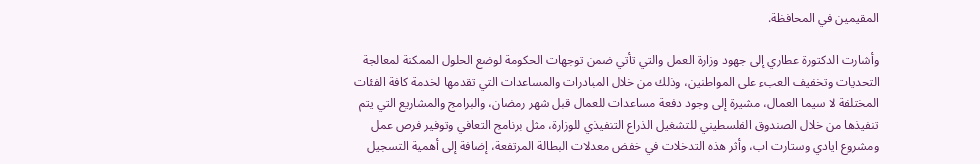المقيمين في المحافظة.

وأشارت الدكتورة عطاري إلى جهود وزارة العمل والتي تأتي ضمن توجهات الحكومة لوضع الحلول الممكنة لمعالجة التحديات وتخفيف العبء على المواطنين، وذلك من خلال المبادرات والمساعدات التي تقدمها لخدمة كافة الفئات المختلفة لا سيما العمال، مشيرة إلى وجود دفعة مساعدات للعمال قبل شهر رمضان، والبرامج والمشاريع التي يتم تنفيذها من خلال الصندوق الفلسطيني للتشغيل الذراع التنفيذي للوزارة، مثل برنامج التعافي وتوفير فرص عمل ومشروع ايادي وستارت اب، وأثر هذه التدخلات في خفض معدلات البطالة المرتفعة، إضافة إلى أهمية التسجيل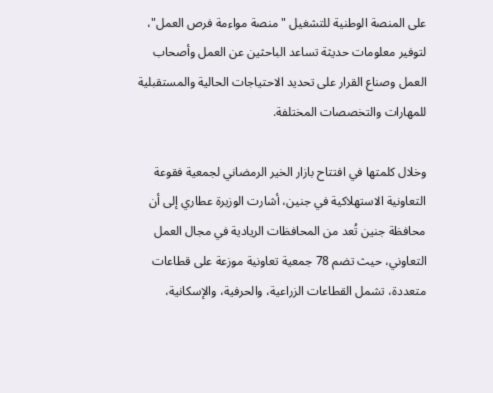على المنصة الوطنية للتشغيل "منصة مواءمة فرص العمل"، لتوفير معلومات حديثة تساعد الباحثين عن العمل وأصحاب العمل وصناع القرار على تحديد الاحتياجات الحالية والمستقبلية للمهارات والتخصصات المختلفة.

وخلال كلمتها في افتتاح بازار الخير الرمضاني لجمعية فقوعة التعاونية الاستهلاكية في جنين، أشارت الوزيرة عطاري إلى أن محافظة جنين تُعد من المحافظات الريادية في مجال العمل التعاوني، حيث تضم 78 جمعية تعاونية موزعة على قطاعات متعددة، تشمل القطاعات الزراعية، والحرفية، والإسكانية،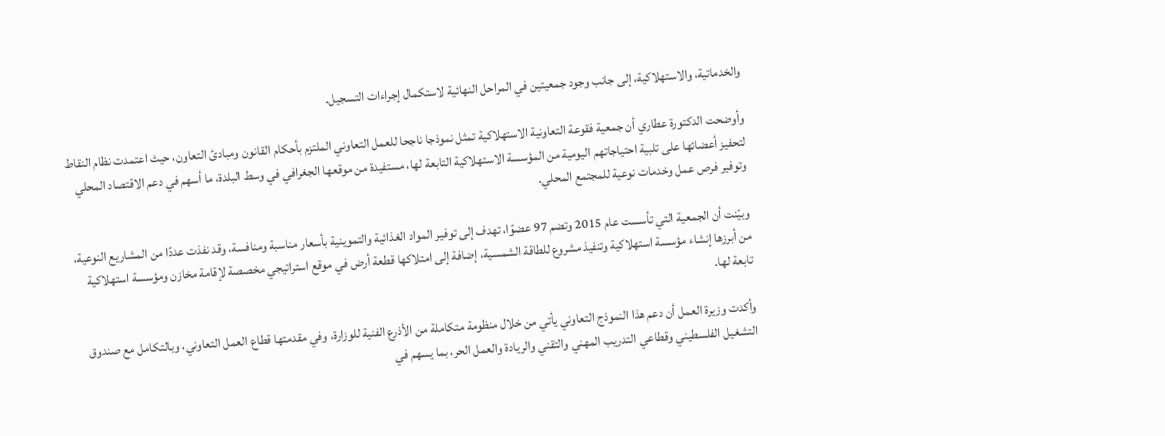والخدماتية، والاستهلاكية، إلى جانب وجود جمعيتين في المراحل النهائية لاستكمال إجراءات التسجيل.

وأوضحت الدكتورة عطاري أن جمعية فقوعة التعاونية الاستهلاكية تمثل نموذجا ناجحا للعمل التعاوني الملتزم بأحكام القانون ومبادئ التعاون، حيث اعتمدت نظام النقاط لتحفيز أعضائها على تلبية احتياجاتهم اليومية من المؤسسة الاستهلاكية التابعة لها، مستفيدة من موقعها الجغرافي في وسط البلدة، ما أسهم في دعم الاقتصاد المحلي وتوفير فرص عمل وخدمات نوعية للمجتمع المحلي.

وبيّنت أن الجمعية التي تأسست عام 2015 وتضم 97 عضوًا، تهدف إلى توفير المواد الغذائية والتموينية بأسعار مناسبة ومنافسة، وقد نفذت عددًا من المشاريع النوعية، من أبرزها إنشاء مؤسسة استهلاكية وتنفيذ مشروع للطاقة الشمسية، إضافة إلى امتلاكها قطعة أرض في موقع استراتيجي مخصصة لإقامة مخازن ومؤسسة استهلاكية تابعة لها.

وأكدت وزيرة العمل أن دعم هذا النموذج التعاوني يأتي من خلال منظومة متكاملة من الأذرع الفنية للوزارة، وفي مقدمتها قطاع العمل التعاوني، وبالتكامل مع صندوق التشغيل الفلسطيني وقطاعي التدريب المهني والتقني والريادة والعمل الحر، بما يسهم في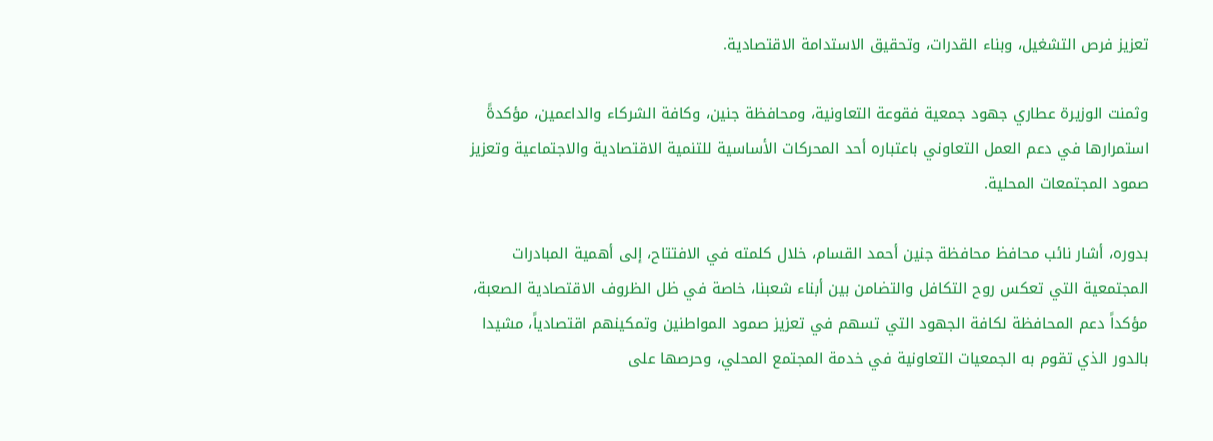تعزيز فرص التشغيل، وبناء القدرات، وتحقيق الاستدامة الاقتصادية.

وثمنت الوزيرة عطاري جهود جمعية فقوعة التعاونية، ومحافظة جنين، وكافة الشركاء والداعمين، مؤكدةً استمرارها في دعم العمل التعاوني باعتباره أحد المحركات الأساسية للتنمية الاقتصادية والاجتماعية وتعزيز صمود المجتمعات المحلية.

بدوره، أشار نائب محافظ محافظة جنين أحمد القسام، خلال كلمته في الافتتاح، إلى أهمية المبادرات المجتمعية التي تعكس روح التكافل والتضامن بين أبناء شعبنا، خاصة في ظل الظروف الاقتصادية الصعبة، مؤكداً دعم المحافظة لكافة الجهود التي تسهم في تعزيز صمود المواطنين وتمكينهم اقتصادياً، مشيدا بالدور الذي تقوم به الجمعيات التعاونية في خدمة المجتمع المحلي، وحرصها على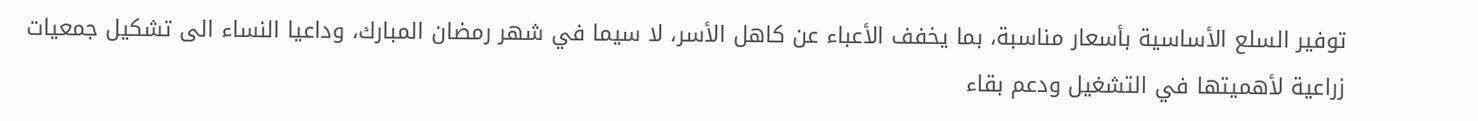توفير السلع الأساسية بأسعار مناسبة، بما يخفف الأعباء عن كاهل الأسر، لا سيما في شهر رمضان المبارك، وداعيا النساء الى تشكيل جمعيات زراعية لأهميتها في التشغيل ودعم بقاء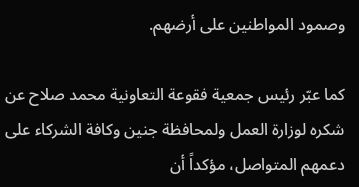وصمود المواطنين على أرضهم.

كما عبّر رئيس جمعية فقوعة التعاونية محمد صلاح عن شكره لوزارة العمل ولمحافظة جنين وكافة الشركاء على دعمهم المتواصل، مؤكداً أن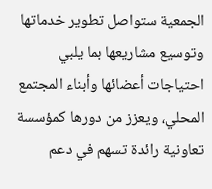الجمعية ستواصل تطوير خدماتها وتوسيع مشاريعها بما يلبي احتياجات أعضائها وأبناء المجتمع المحلي، ويعزز من دورها كمؤسسة تعاونية رائدة تسهم في دعم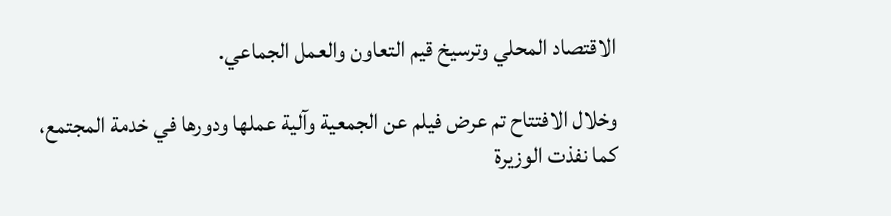الاقتصاد المحلي وترسيخ قيم التعاون والعمل الجماعي.

وخلال الافتتاح تم عرض فيلم عن الجمعية وآلية عملها ودورها في خدمة المجتمع، كما نفذت الوزيرة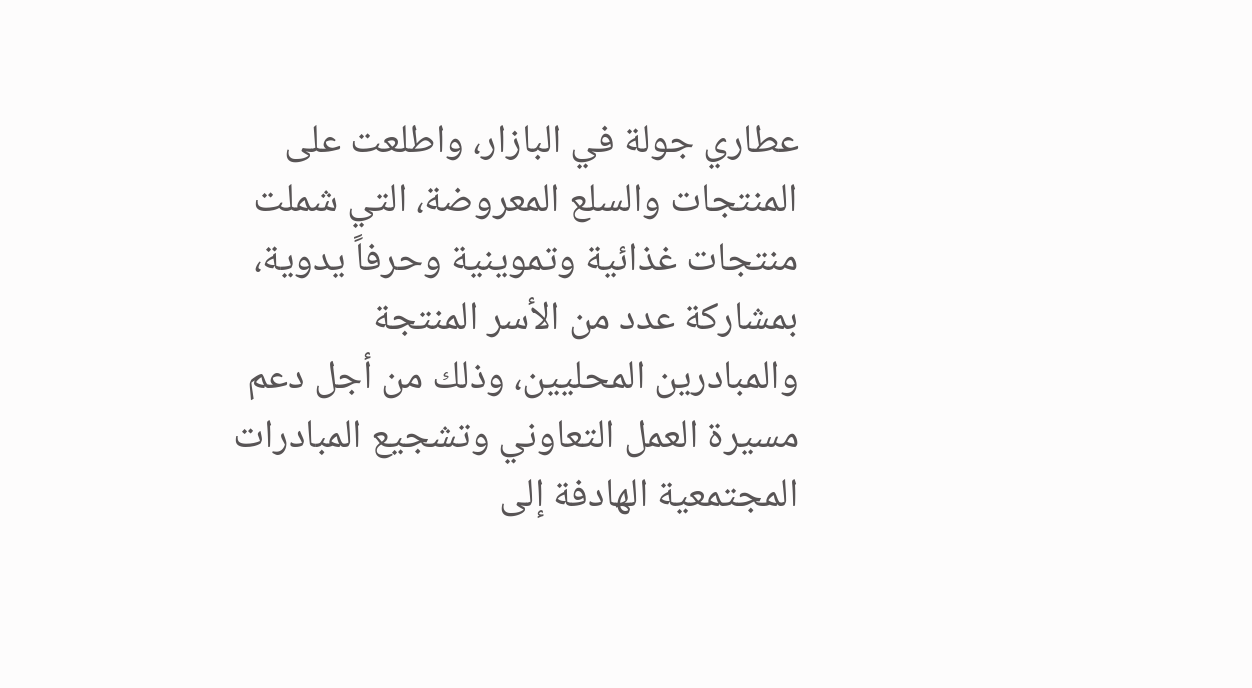عطاري جولة في البازار، واطلعت على المنتجات والسلع المعروضة، التي شملت منتجات غذائية وتموينية وحرفاً يدوية، بمشاركة عدد من الأسر المنتجة والمبادرين المحليين، وذلك من أجل دعم مسيرة العمل التعاوني وتشجيع المبادرات المجتمعية الهادفة إلى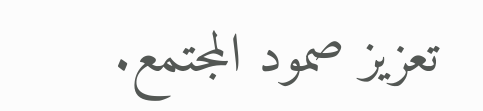تعزيز صمود المجتمع.